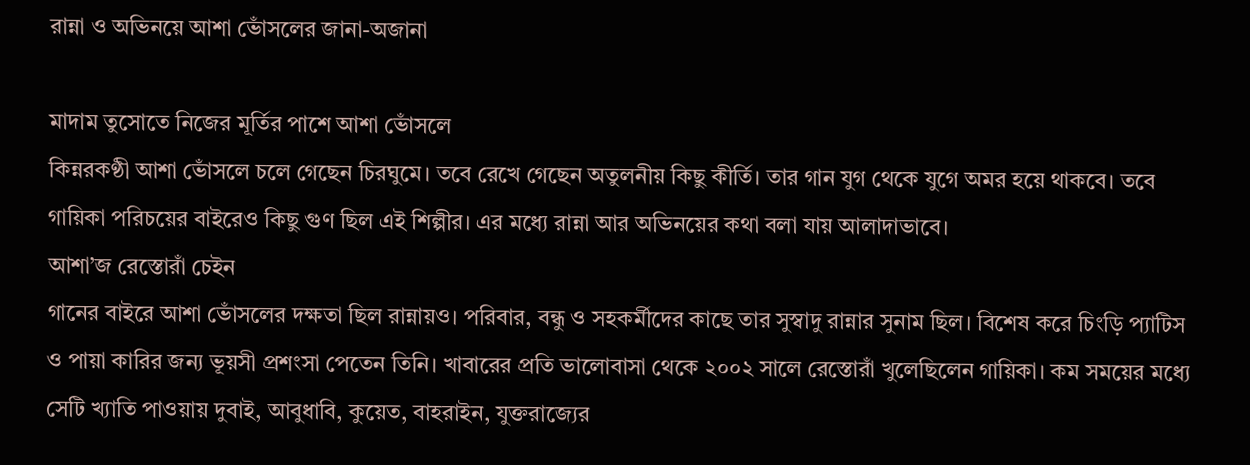রান্না ও অভিনয়ে আশা ভোঁসলের জানা-অজানা

মাদাম তুসোতে নিজের মূর্তির পাশে আশা ভোঁসলে
কিন্নরকণ্ঠী আশা ভোঁসলে চলে গেছেন চিরঘুমে। তবে রেখে গেছেন অতুলনীয় কিছু কীর্তি। তার গান যুগ থেকে যুগে অমর হয়ে থাকবে। তবে গায়িকা পরিচয়ের বাইরেও কিছু গুণ ছিল এই শিল্পীর। এর মধ্যে রান্না আর অভিনয়ের কথা বলা যায় আলাদাভাবে।
আশা’জ রেস্তোরাঁ চেইন
গানের বাইরে আশা ভোঁসলের দক্ষতা ছিল রান্নায়ও। পরিবার, বন্ধু ও সহকর্মীদের কাছে তার সুস্বাদু রান্নার সুনাম ছিল। বিশেষ করে চিংড়ি প্যাটিস ও পায়া কারির জন্য ভূয়সী প্রশংসা পেতেন তিনি। খাবারের প্রতি ভালোবাসা থেকে ২০০২ সালে রেস্তোরাঁ খুলেছিলেন গায়িকা। কম সময়ের মধ্যে সেটি খ্যাতি পাওয়ায় দুবাই, আবুধাবি, কুয়েত, বাহরাইন, যুক্তরাজ্যের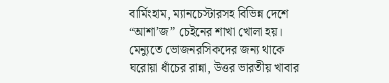বার্মিংহাম, ম্যানচেস্টারসহ বিভিন্ন দেশে “আশা’জ” চেইনের শাখা খোলা হয়। মেন্যুতে ভোজনরসিকদের জন্য থাকে ঘরোয়া ধাঁচের রান্না, উত্তর ভারতীয় খাবার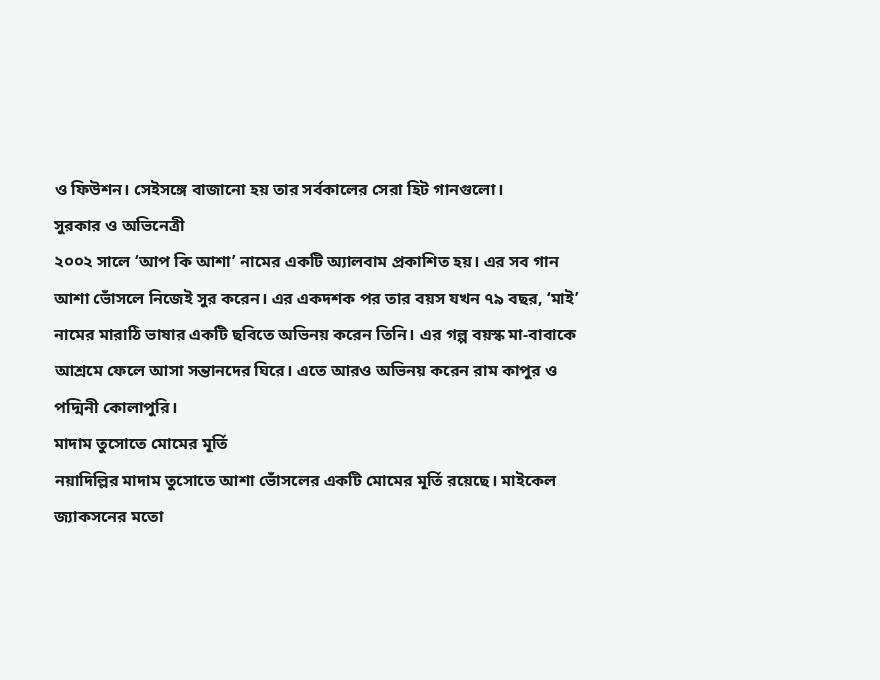ও ফিউশন। সেইসঙ্গে বাজানো হয় তার সর্বকালের সেরা হিট গানগুলো।
সুরকার ও অভিনেত্রী
২০০২ সালে ‘আপ কি আশা’ নামের একটি অ্যালবাম প্রকাশিত হয়। এর সব গান আশা ভোঁসলে নিজেই সুর করেন। এর একদশক পর তার বয়স যখন ৭৯ বছর, ‘মাই’ নামের মারাঠি ভাষার একটি ছবিতে অভিনয় করেন তিনি। এর গল্প বয়স্ক মা-বাবাকে আশ্রমে ফেলে আসা সন্তানদের ঘিরে। এতে আরও অভিনয় করেন রাম কাপুর ও পদ্মিনী কোলাপুরি।
মাদাম তুসোতে মোমের মূর্তি
নয়াদিল্লির মাদাম তুসোতে আশা ভোঁসলের একটি মোমের মূর্তি রয়েছে। মাইকেল জ্যাকসনের মতো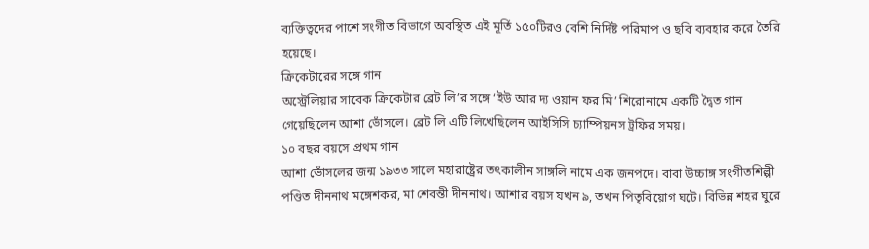ব্যক্তিত্বদের পাশে সংগীত বিভাগে অবস্থিত এই মূর্তি ১৫০টিরও বেশি নির্দিষ্ট পরিমাপ ও ছবি ব্যবহার করে তৈরি হয়েছে।
ক্রিকেটারের সঙ্গে গান
অস্ট্রেলিয়ার সাবেক ক্রিকেটার ব্রেট লি’র সঙ্গে ‘ইউ আর দ্য ওয়ান ফর মি’ শিরোনামে একটি দ্বৈত গান গেয়েছিলেন আশা ভোঁসলে। ব্রেট লি এটি লিখেছিলেন আইসিসি চ্যাম্পিয়নস ট্রফির সময়।
১০ বছর বয়সে প্রথম গান
আশা ভোঁসলের জন্ম ১৯৩৩ সালে মহারাষ্ট্রের তৎকালীন সাঙ্গলি নামে এক জনপদে। বাবা উচ্চাঙ্গ সংগীতশিল্পী পণ্ডিত দীননাথ মঙ্গেশকর, মা শেবন্তী দীননাথ। আশার বয়স যখন ৯, তখন পিতৃবিয়োগ ঘটে। বিভিন্ন শহর ঘুরে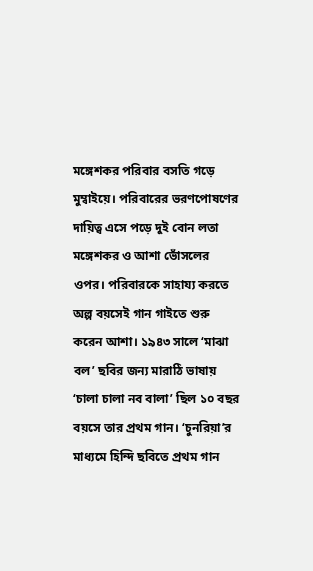মঙ্গেশকর পরিবার বসতি গড়ে মুম্বাইয়ে। পরিবারের ভরণপোষণের দায়িত্ব এসে পড়ে দুই বোন লতা মঙ্গেশকর ও আশা ভোঁসলের ওপর। পরিবারকে সাহায্য করতে অল্প বয়সেই গান গাইতে শুরু করেন আশা। ১৯৪৩ সালে ‘মাঝা বল’ ছবির জন্য মারাঠি ভাষায় ‘চালা চালা নব বালা’ ছিল ১০ বছর বয়সে তার প্রথম গান। ‘চুনরিয়া’র মাধ্যমে হিন্দি ছবিতে প্রথম গান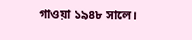গাওয়া ১৯৪৮ সালে।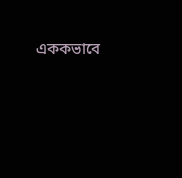এককভাবে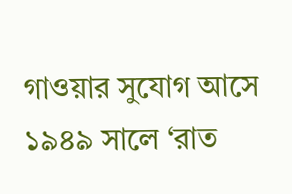গাওয়ার সুযোগ আসে ১৯৪৯ সালে ‘রাত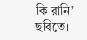কি রানি’ ছবিতে।